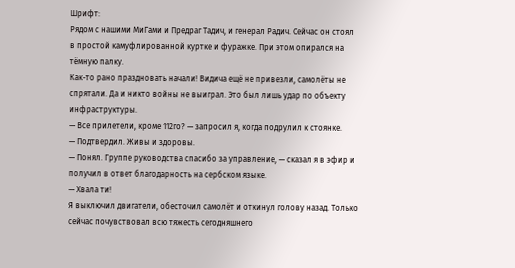Шрифт:
Рядом с нашими МиГами и Предраг Тадич, и генерал Радич. Сейчас он стоял в простой камуфлированной куртке и фуражке. При этом опирался на тёмную палку.
Как-то рано праздновать начали! Видича ещё не привезли, самолёты не спрятали. Да и никто войны не выиграл. Это был лишь удар по объекту инфраструктуры.
— Все прилетели, кроме 112го? — запросил я, когда подрулил к стоянке.
— Подтвердил. Живы и здоровы.
— Понял. Группе руководства спасибо за управление, — сказал я в эфир и получил в ответ благодарность на сербском языке.
— Хвала ти!
Я выключил двигатели, обесточил самолёт и откинул голову назад. Только сейчас почувствовал всю тяжесть сегодняшнего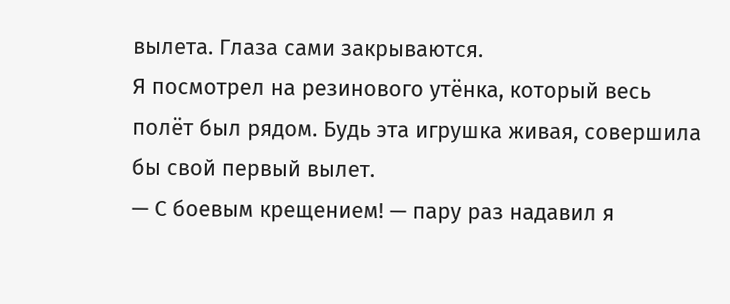вылета. Глаза сами закрываются.
Я посмотрел на резинового утёнка, который весь полёт был рядом. Будь эта игрушка живая, совершила бы свой первый вылет.
— С боевым крещением! — пару раз надавил я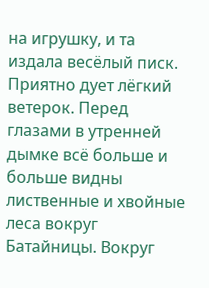на игрушку, и та издала весёлый писк.
Приятно дует лёгкий ветерок. Перед глазами в утренней дымке всё больше и больше видны лиственные и хвойные леса вокруг Батайницы. Вокруг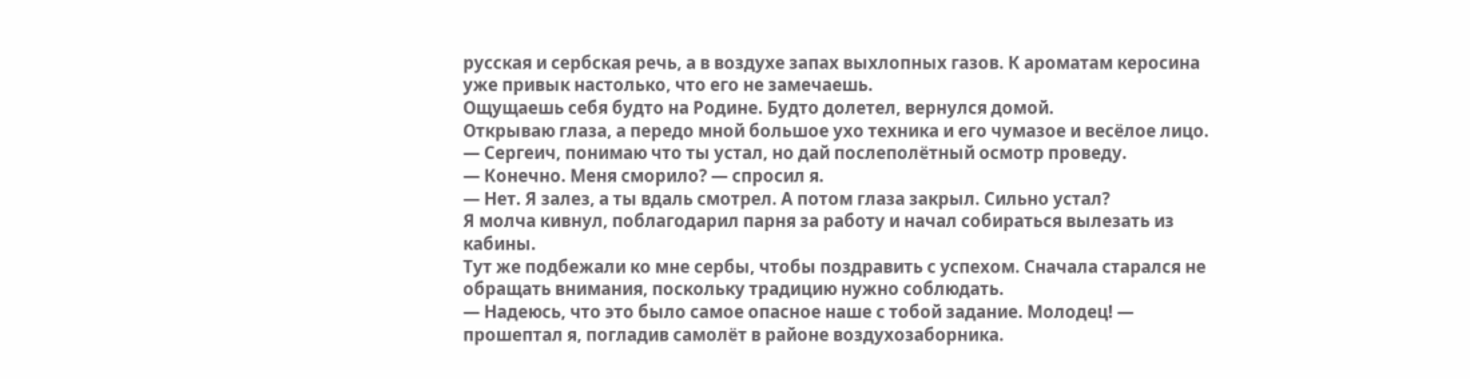русская и сербская речь, а в воздухе запах выхлопных газов. К ароматам керосина уже привык настолько, что его не замечаешь.
Ощущаешь себя будто на Родине. Будто долетел, вернулся домой.
Открываю глаза, а передо мной большое ухо техника и его чумазое и весёлое лицо.
— Сергеич, понимаю что ты устал, но дай послеполётный осмотр проведу.
— Конечно. Меня сморило? — спросил я.
— Нет. Я залез, а ты вдаль смотрел. А потом глаза закрыл. Сильно устал?
Я молча кивнул, поблагодарил парня за работу и начал собираться вылезать из кабины.
Тут же подбежали ко мне сербы, чтобы поздравить с успехом. Сначала старался не обращать внимания, поскольку традицию нужно соблюдать.
— Надеюсь, что это было самое опасное наше с тобой задание. Молодец! — прошептал я, погладив самолёт в районе воздухозаборника.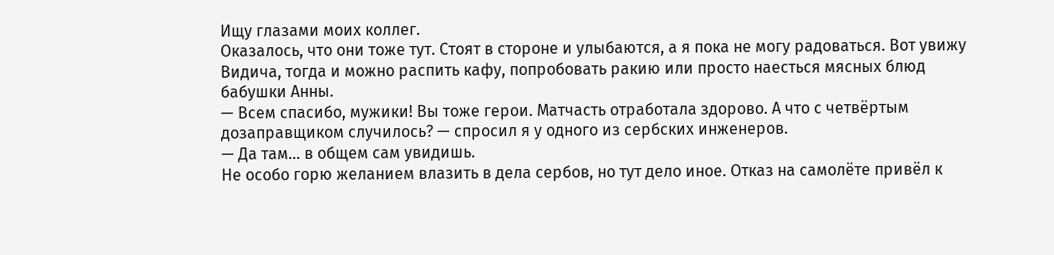Ищу глазами моих коллег.
Оказалось, что они тоже тут. Стоят в стороне и улыбаются, а я пока не могу радоваться. Вот увижу Видича, тогда и можно распить кафу, попробовать ракию или просто наесться мясных блюд бабушки Анны.
— Всем спасибо, мужики! Вы тоже герои. Матчасть отработала здорово. А что с четвёртым дозаправщиком случилось? — спросил я у одного из сербских инженеров.
— Да там… в общем сам увидишь.
Не особо горю желанием влазить в дела сербов, но тут дело иное. Отказ на самолёте привёл к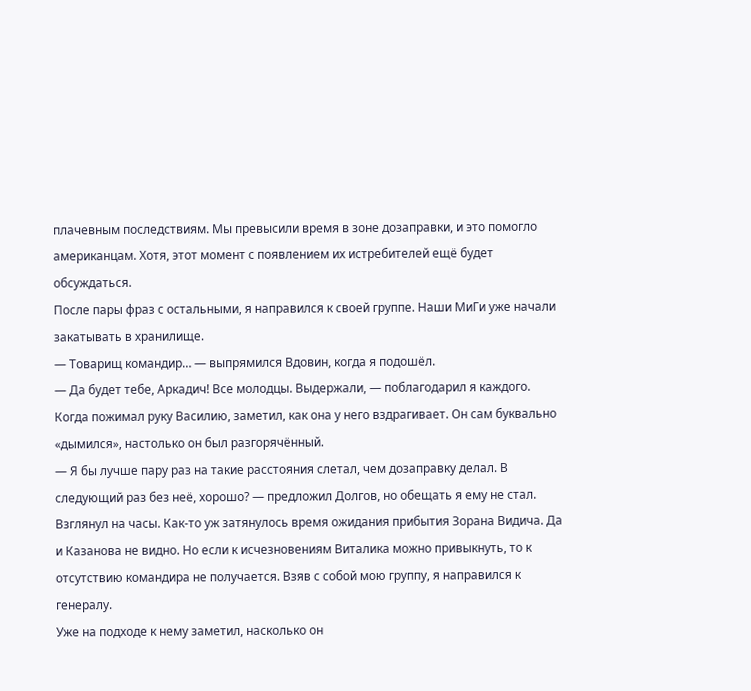плачевным последствиям. Мы превысили время в зоне дозаправки, и это помогло американцам. Хотя, этот момент с появлением их истребителей ещё будет обсуждаться.
После пары фраз с остальными, я направился к своей группе. Наши МиГи уже начали закатывать в хранилище.
— Товарищ командир… — выпрямился Вдовин, когда я подошёл.
— Да будет тебе, Аркадич! Все молодцы. Выдержали, — поблагодарил я каждого.
Когда пожимал руку Василию, заметил, как она у него вздрагивает. Он сам буквально «дымился», настолько он был разгорячённый.
— Я бы лучше пару раз на такие расстояния слетал, чем дозаправку делал. В следующий раз без неё, хорошо? — предложил Долгов, но обещать я ему не стал.
Взглянул на часы. Как-то уж затянулось время ожидания прибытия Зорана Видича. Да и Казанова не видно. Но если к исчезновениям Виталика можно привыкнуть, то к отсутствию командира не получается. Взяв с собой мою группу, я направился к генералу.
Уже на подходе к нему заметил, насколько он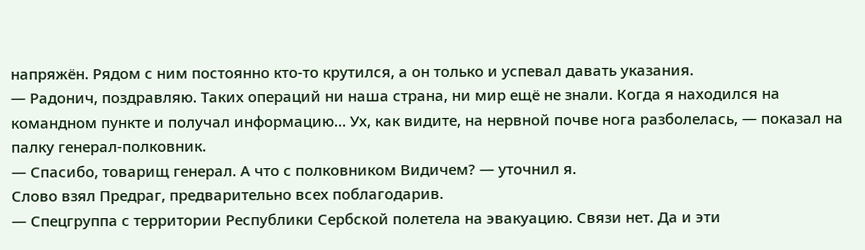напряжён. Рядом с ним постоянно кто-то крутился, а он только и успевал давать указания.
— Радонич, поздравляю. Таких операций ни наша страна, ни мир ещё не знали. Когда я находился на командном пункте и получал информацию… Ух, как видите, на нервной почве нога разболелась, — показал на палку генерал-полковник.
— Спасибо, товарищ генерал. А что с полковником Видичем? — уточнил я.
Слово взял Предраг, предварительно всех поблагодарив.
— Спецгруппа с территории Республики Сербской полетела на эвакуацию. Связи нет. Да и эти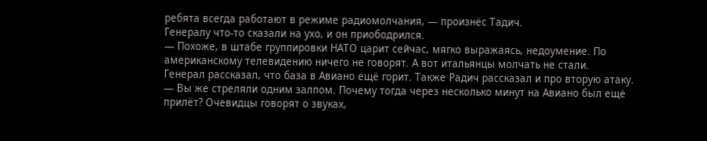ребята всегда работают в режиме радиомолчания, — произнёс Тадич.
Генералу что-то сказали на ухо, и он приободрился.
— Похоже, в штабе группировки НАТО царит сейчас, мягко выражаясь, недоумение. По американскому телевидению ничего не говорят. А вот итальянцы молчать не стали.
Генерал рассказал, что база в Авиано ещё горит. Также Радич рассказал и про вторую атаку.
— Вы же стреляли одним залпом. Почему тогда через несколько минут на Авиано был ещё прилёт? Очевидцы говорят о звуках,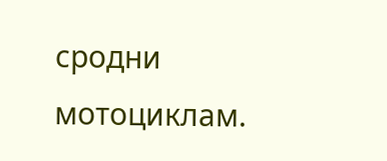сродни мотоциклам.